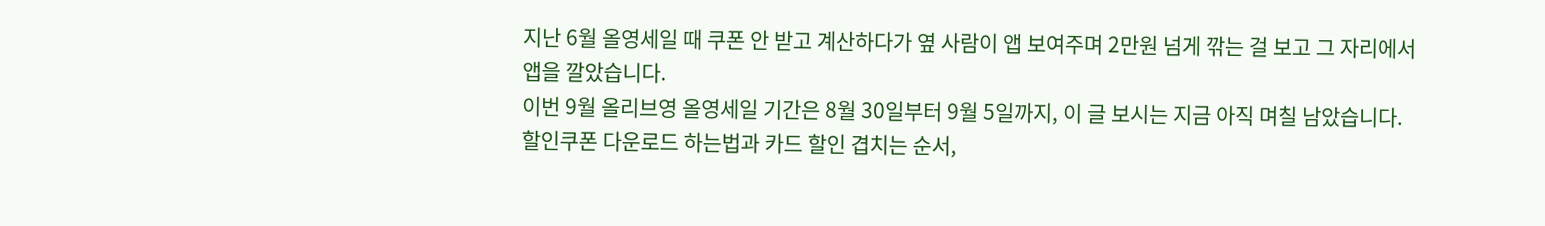지난 6월 올영세일 때 쿠폰 안 받고 계산하다가 옆 사람이 앱 보여주며 2만원 넘게 깎는 걸 보고 그 자리에서 앱을 깔았습니다.
이번 9월 올리브영 올영세일 기간은 8월 30일부터 9월 5일까지, 이 글 보시는 지금 아직 며칠 남았습니다.
할인쿠폰 다운로드 하는법과 카드 할인 겹치는 순서,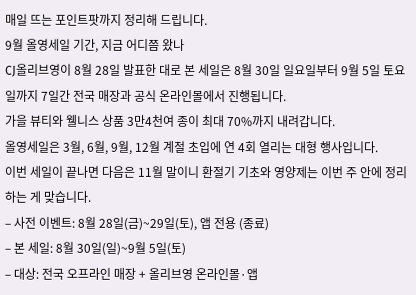매일 뜨는 포인트팟까지 정리해 드립니다.
9월 올영세일 기간, 지금 어디쯤 왔나
CJ올리브영이 8월 28일 발표한 대로 본 세일은 8월 30일 일요일부터 9월 5일 토요일까지 7일간 전국 매장과 공식 온라인몰에서 진행됩니다.
가을 뷰티와 웰니스 상품 3만4천여 종이 최대 70%까지 내려갑니다.
올영세일은 3월, 6월, 9월, 12월 계절 초입에 연 4회 열리는 대형 행사입니다.
이번 세일이 끝나면 다음은 11월 말이니 환절기 기초와 영양제는 이번 주 안에 정리하는 게 맞습니다.
– 사전 이벤트: 8월 28일(금)~29일(토), 앱 전용 (종료)
– 본 세일: 8월 30일(일)~9월 5일(토)
– 대상: 전국 오프라인 매장 + 올리브영 온라인몰·앱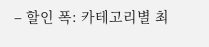– 할인 폭: 카테고리별 최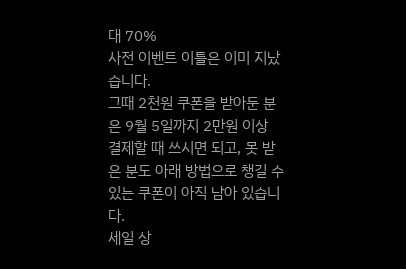대 70%
사전 이벤트 이틀은 이미 지났습니다.
그때 2천원 쿠폰을 받아둔 분은 9월 5일까지 2만원 이상 결제할 때 쓰시면 되고, 못 받은 분도 아래 방법으로 챙길 수 있는 쿠폰이 아직 남아 있습니다.
세일 상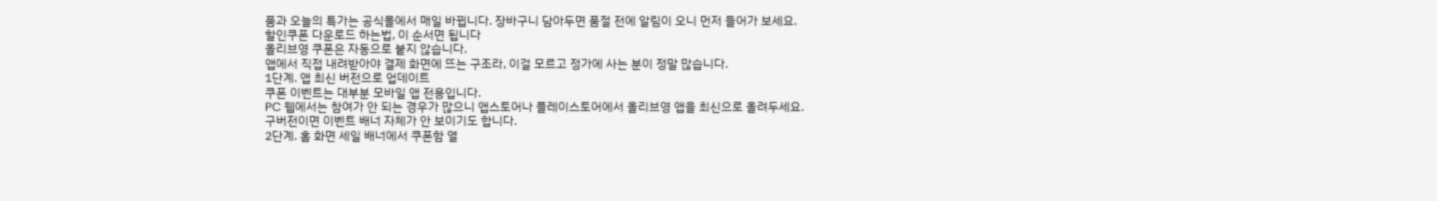품과 오늘의 특가는 공식몰에서 매일 바뀝니다. 장바구니 담아두면 품절 전에 알림이 오니 먼저 들어가 보세요.
할인쿠폰 다운로드 하는법, 이 순서면 됩니다
올리브영 쿠폰은 자동으로 붙지 않습니다.
앱에서 직접 내려받아야 결제 화면에 뜨는 구조라, 이걸 모르고 정가에 사는 분이 정말 많습니다.
1단계. 앱 최신 버전으로 업데이트
쿠폰 이벤트는 대부분 모바일 앱 전용입니다.
PC 웹에서는 참여가 안 되는 경우가 많으니 앱스토어나 플레이스토어에서 올리브영 앱을 최신으로 올려두세요.
구버전이면 이벤트 배너 자체가 안 보이기도 합니다.
2단계. 홈 화면 세일 배너에서 쿠폰함 열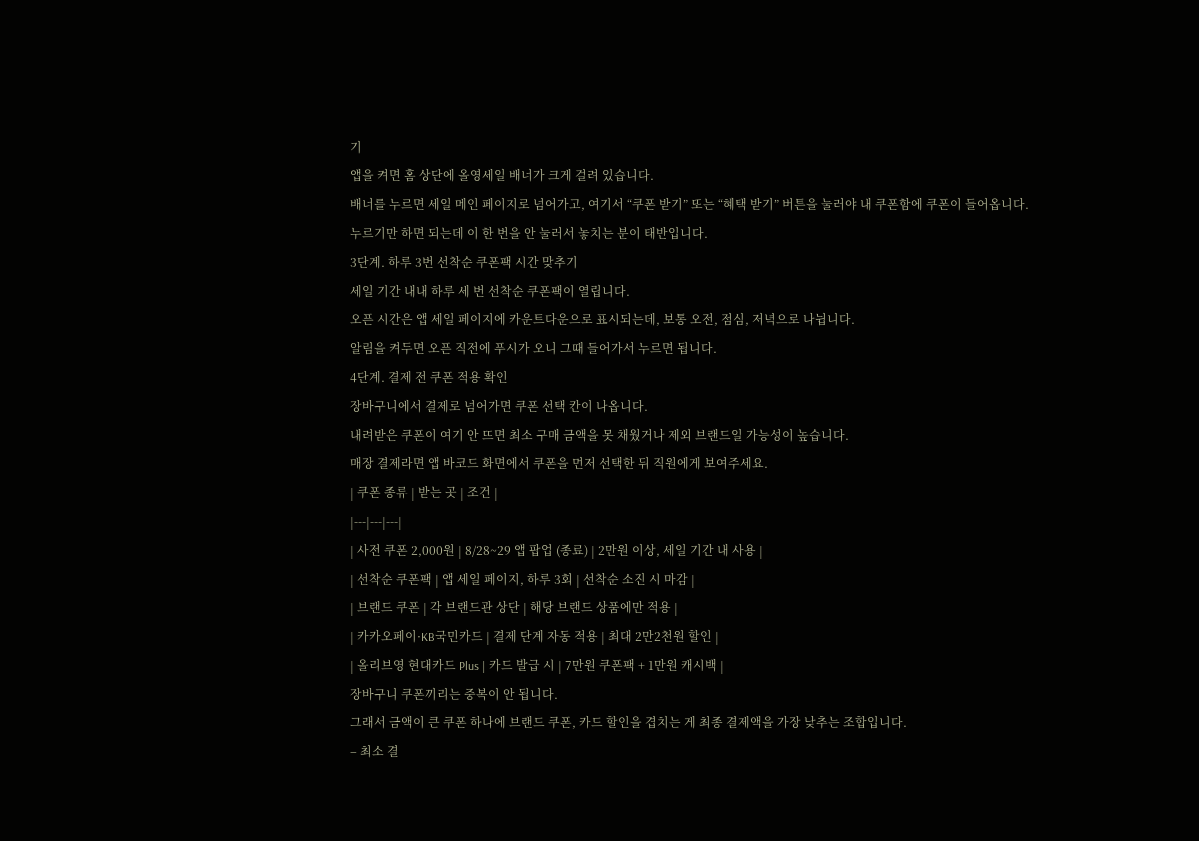기
앱을 켜면 홈 상단에 올영세일 배너가 크게 걸려 있습니다.
배너를 누르면 세일 메인 페이지로 넘어가고, 여기서 “쿠폰 받기” 또는 “혜택 받기” 버튼을 눌러야 내 쿠폰함에 쿠폰이 들어옵니다.
누르기만 하면 되는데 이 한 번을 안 눌러서 놓치는 분이 태반입니다.
3단계. 하루 3번 선착순 쿠폰팩 시간 맞추기
세일 기간 내내 하루 세 번 선착순 쿠폰팩이 열립니다.
오픈 시간은 앱 세일 페이지에 카운트다운으로 표시되는데, 보통 오전, 점심, 저녁으로 나뉩니다.
알림을 켜두면 오픈 직전에 푸시가 오니 그때 들어가서 누르면 됩니다.
4단계. 결제 전 쿠폰 적용 확인
장바구니에서 결제로 넘어가면 쿠폰 선택 칸이 나옵니다.
내려받은 쿠폰이 여기 안 뜨면 최소 구매 금액을 못 채웠거나 제외 브랜드일 가능성이 높습니다.
매장 결제라면 앱 바코드 화면에서 쿠폰을 먼저 선택한 뒤 직원에게 보여주세요.
| 쿠폰 종류 | 받는 곳 | 조건 |
|---|---|---|
| 사전 쿠폰 2,000원 | 8/28~29 앱 팝업 (종료) | 2만원 이상, 세일 기간 내 사용 |
| 선착순 쿠폰팩 | 앱 세일 페이지, 하루 3회 | 선착순 소진 시 마감 |
| 브랜드 쿠폰 | 각 브랜드관 상단 | 해당 브랜드 상품에만 적용 |
| 카카오페이·KB국민카드 | 결제 단계 자동 적용 | 최대 2만2천원 할인 |
| 올리브영 현대카드 Plus | 카드 발급 시 | 7만원 쿠폰팩 + 1만원 캐시백 |
장바구니 쿠폰끼리는 중복이 안 됩니다.
그래서 금액이 큰 쿠폰 하나에 브랜드 쿠폰, 카드 할인을 겹치는 게 최종 결제액을 가장 낮추는 조합입니다.
– 최소 결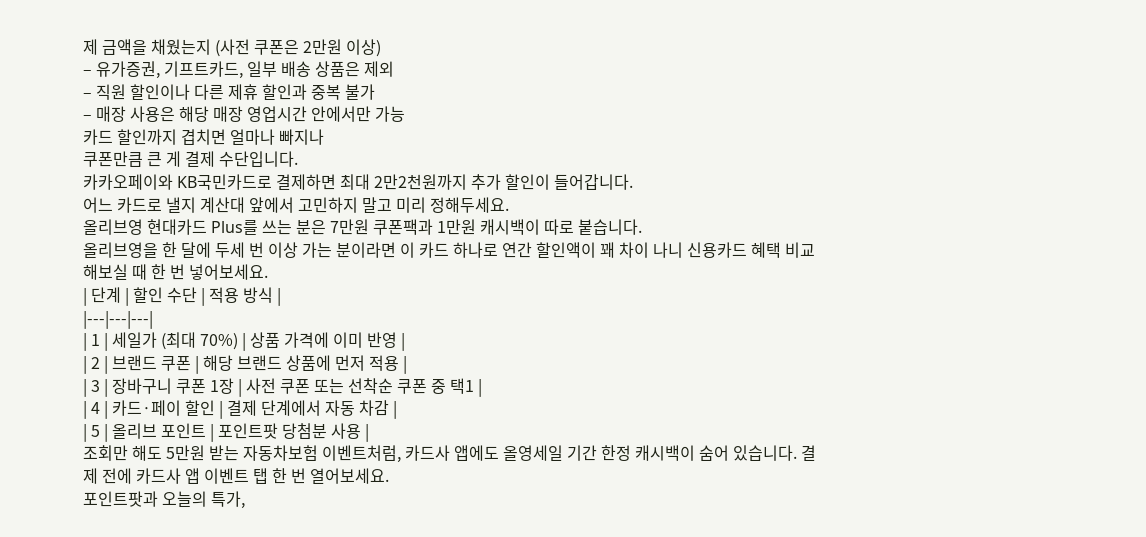제 금액을 채웠는지 (사전 쿠폰은 2만원 이상)
– 유가증권, 기프트카드, 일부 배송 상품은 제외
– 직원 할인이나 다른 제휴 할인과 중복 불가
– 매장 사용은 해당 매장 영업시간 안에서만 가능
카드 할인까지 겹치면 얼마나 빠지나
쿠폰만큼 큰 게 결제 수단입니다.
카카오페이와 KB국민카드로 결제하면 최대 2만2천원까지 추가 할인이 들어갑니다.
어느 카드로 낼지 계산대 앞에서 고민하지 말고 미리 정해두세요.
올리브영 현대카드 Plus를 쓰는 분은 7만원 쿠폰팩과 1만원 캐시백이 따로 붙습니다.
올리브영을 한 달에 두세 번 이상 가는 분이라면 이 카드 하나로 연간 할인액이 꽤 차이 나니 신용카드 혜택 비교해보실 때 한 번 넣어보세요.
| 단계 | 할인 수단 | 적용 방식 |
|---|---|---|
| 1 | 세일가 (최대 70%) | 상품 가격에 이미 반영 |
| 2 | 브랜드 쿠폰 | 해당 브랜드 상품에 먼저 적용 |
| 3 | 장바구니 쿠폰 1장 | 사전 쿠폰 또는 선착순 쿠폰 중 택1 |
| 4 | 카드·페이 할인 | 결제 단계에서 자동 차감 |
| 5 | 올리브 포인트 | 포인트팟 당첨분 사용 |
조회만 해도 5만원 받는 자동차보험 이벤트처럼, 카드사 앱에도 올영세일 기간 한정 캐시백이 숨어 있습니다. 결제 전에 카드사 앱 이벤트 탭 한 번 열어보세요.
포인트팟과 오늘의 특가,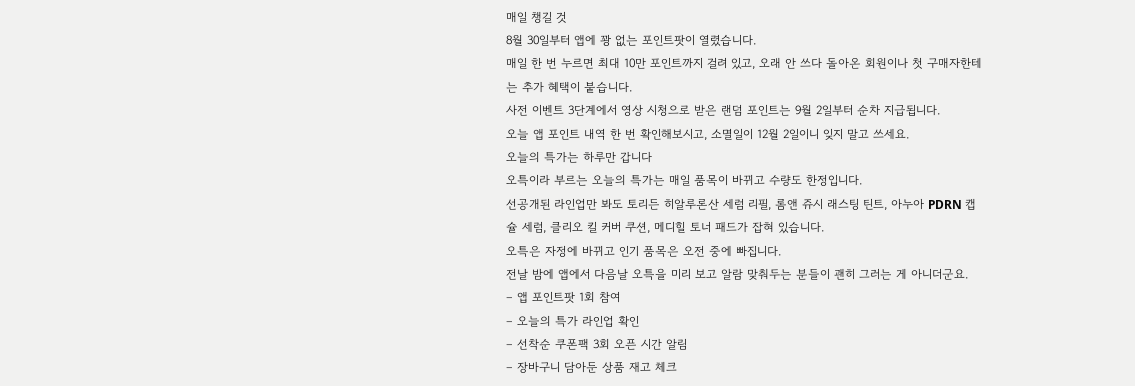매일 챙길 것
8월 30일부터 앱에 꽝 없는 포인트팟이 열렸습니다.
매일 한 번 누르면 최대 10만 포인트까지 걸려 있고, 오래 안 쓰다 돌아온 회원이나 첫 구매자한테는 추가 혜택이 붙습니다.
사전 이벤트 3단계에서 영상 시청으로 받은 랜덤 포인트는 9월 2일부터 순차 지급됩니다.
오늘 앱 포인트 내역 한 번 확인해보시고, 소멸일이 12월 2일이니 잊지 말고 쓰세요.
오늘의 특가는 하루만 갑니다
오특이라 부르는 오늘의 특가는 매일 품목이 바뀌고 수량도 한정입니다.
선공개된 라인업만 봐도 토리든 히알루론산 세럼 리필, 롬앤 쥬시 래스팅 틴트, 아누아 PDRN 캡슐 세럼, 클리오 킬 커버 쿠션, 메디힐 토너 패드가 잡혀 있습니다.
오특은 자정에 바뀌고 인기 품목은 오전 중에 빠집니다.
전날 밤에 앱에서 다음날 오특을 미리 보고 알람 맞춰두는 분들이 괜히 그러는 게 아니더군요.
– 앱 포인트팟 1회 참여
– 오늘의 특가 라인업 확인
– 선착순 쿠폰팩 3회 오픈 시간 알림
– 장바구니 담아둔 상품 재고 체크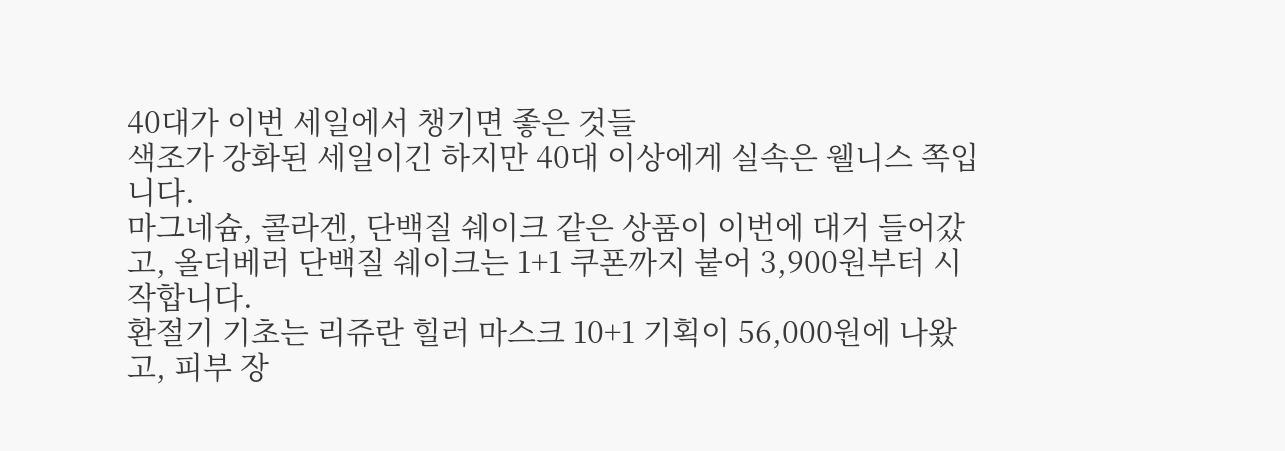40대가 이번 세일에서 챙기면 좋은 것들
색조가 강화된 세일이긴 하지만 40대 이상에게 실속은 웰니스 쪽입니다.
마그네슘, 콜라겐, 단백질 쉐이크 같은 상품이 이번에 대거 들어갔고, 올더베러 단백질 쉐이크는 1+1 쿠폰까지 붙어 3,900원부터 시작합니다.
환절기 기초는 리쥬란 힐러 마스크 10+1 기획이 56,000원에 나왔고, 피부 장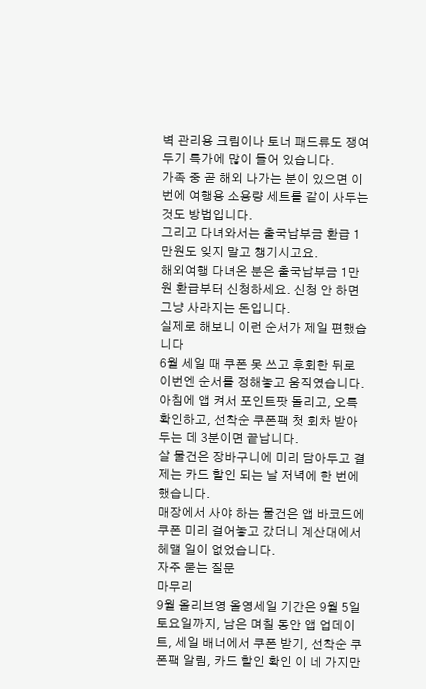벽 관리용 크림이나 토너 패드류도 쟁여두기 특가에 많이 들어 있습니다.
가족 중 곧 해외 나가는 분이 있으면 이번에 여행용 소용량 세트를 같이 사두는 것도 방법입니다.
그리고 다녀와서는 출국납부금 환급 1만원도 잊지 말고 챙기시고요.
해외여행 다녀온 분은 출국납부금 1만원 환급부터 신청하세요. 신청 안 하면 그냥 사라지는 돈입니다.
실제로 해보니 이런 순서가 제일 편했습니다
6월 세일 때 쿠폰 못 쓰고 후회한 뒤로 이번엔 순서를 정해놓고 움직였습니다.
아침에 앱 켜서 포인트팟 돌리고, 오특 확인하고, 선착순 쿠폰팩 첫 회차 받아두는 데 3분이면 끝납니다.
살 물건은 장바구니에 미리 담아두고 결제는 카드 할인 되는 날 저녁에 한 번에 했습니다.
매장에서 사야 하는 물건은 앱 바코드에 쿠폰 미리 걸어놓고 갔더니 계산대에서 헤맬 일이 없었습니다.
자주 묻는 질문
마무리
9월 올리브영 올영세일 기간은 9월 5일 토요일까지, 남은 며칠 동안 앱 업데이트, 세일 배너에서 쿠폰 받기, 선착순 쿠폰팩 알림, 카드 할인 확인 이 네 가지만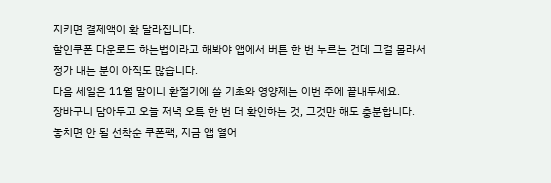지키면 결제액이 확 달라집니다.
할인쿠폰 다운로드 하는법이라고 해봐야 앱에서 버튼 한 번 누르는 건데 그걸 몰라서 정가 내는 분이 아직도 많습니다.
다음 세일은 11월 말이니 환절기에 쓸 기초와 영양제는 이번 주에 끝내두세요.
장바구니 담아두고 오늘 저녁 오특 한 번 더 확인하는 것, 그것만 해도 충분합니다.
놓치면 안 될 선착순 쿠폰팩, 지금 앱 열어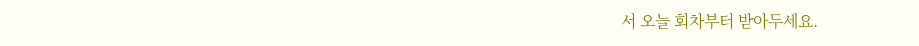서 오늘 회차부터 받아두세요.